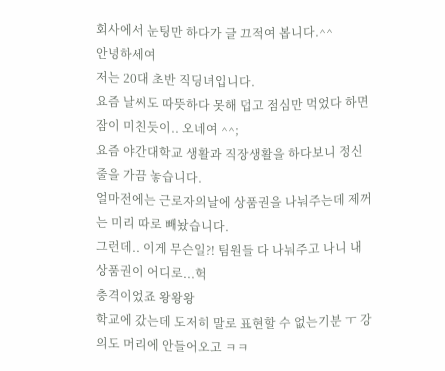회사에서 눈팅만 하다가 글 끄적여 봅니다.^^
안녕하세여
저는 20대 초반 직딩녀입니다.
요즘 날씨도 따뜻하다 못해 덥고 점심만 먹었다 하면
잠이 미친듯이.. 오네여 ^^;
요즘 야간대학교 생활과 직장생활을 하다보니 정신줄을 가끔 놓습니다.
얼마전에는 근로자의날에 상품권을 나눠주는데 제꺼는 미리 따로 빼놨습니다.
그런데.. 이게 무슨일?! 팀원들 다 나눠주고 나니 내 상품권이 어디로...헉
충격이었죠 왕왕왕
학교에 갔는데 도저히 말로 표현할 수 없는기분 ㅜ 강의도 머리에 안들어오고 ㅋㅋ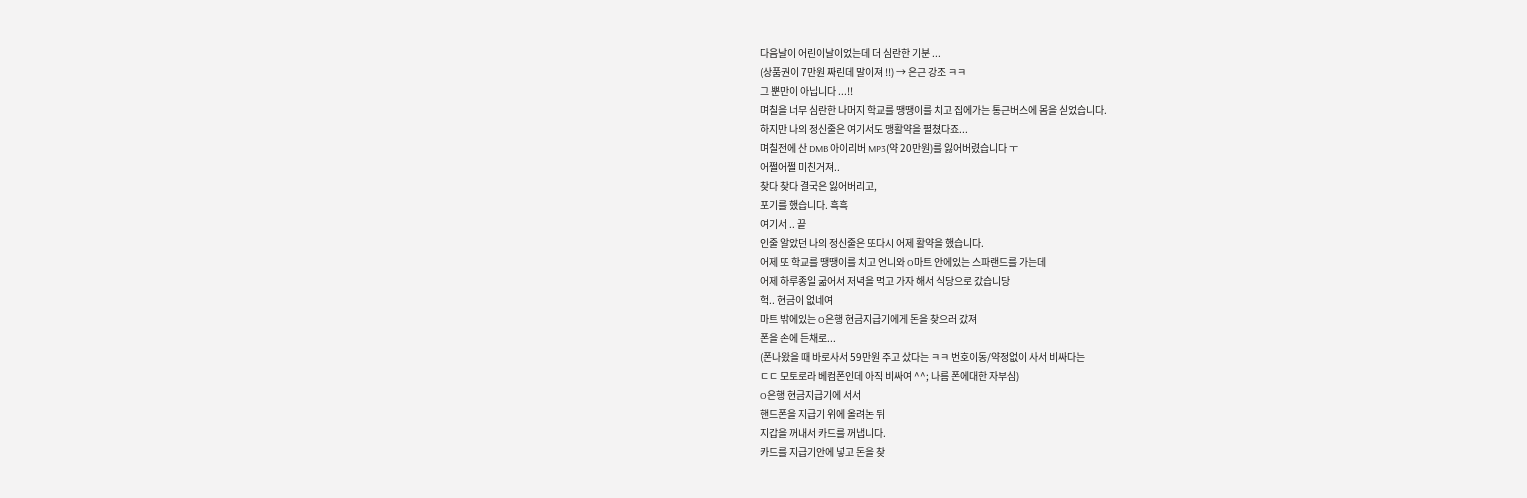다음날이 어린이날이었는데 더 심란한 기분 ...
(상품권이 7만원 짜린데 말이져 !!) → 은근 강조 ㅋㅋ
그 뿐만이 아닙니다 ...!!
며칠을 너무 심란한 나머지 학교를 땡땡이를 치고 집에가는 통근버스에 몸을 싣었습니다.
하지만 나의 정신줄은 여기서도 맹활약을 펼쳤다죠...
며칠전에 산 DMB 아이리버 MP3(약 20만원)를 잃어버렸습니다 ㅜ
어쩔어쩔 미친거져..
찾다 찾다 결국은 잃어버리고,
포기를 했습니다. 흑흑
여기서 .. 끝
인줄 알았던 나의 정신줄은 또다시 어제 활약을 했습니다.
어제 또 학교를 땡땡이를 치고 언니와 O마트 안에있는 스파랜드를 가는데
어제 하루종일 굶어서 저녁을 먹고 가자 해서 식당으로 갔습니당
헉.. 현금이 없네여
마트 밖에있는 O은행 현금지급기에게 돈을 찾으러 갔져
폰을 손에 든채로...
(폰나왔을 때 바로사서 59만원 주고 샀다는 ㅋㅋ 번호이동/약정없이 사서 비싸다는
ㄷㄷ 모토로라 베컴폰인데 아직 비싸여 ^^; 나름 폰에대한 자부심)
O은행 현금지급기에 서서
핸드폰을 지급기 위에 올려논 뒤
지갑을 꺼내서 카드를 꺼냅니다.
카드를 지급기안에 넣고 돈을 찾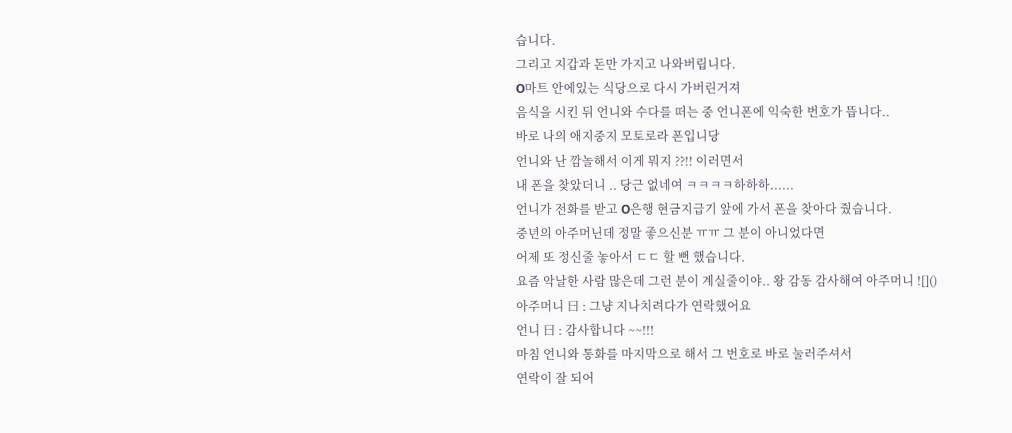습니다.
그리고 지갑과 돈만 가지고 나와버립니다.
O마트 안에있는 식당으로 다시 가버린거져
음식을 시킨 뒤 언니와 수다를 떠는 중 언니폰에 익숙한 번호가 뜹니다..
바로 나의 애지중지 모토로라 폰입니당
언니와 난 깜놀해서 이게 뭐지 ??!! 이러면서
내 폰을 찾았더니 .. 당근 없네여 ㅋㅋㅋㅋ하하하......
언니가 전화를 받고 O은행 현금지급기 앞에 가서 폰을 찾아다 줬습니다.
중년의 아주머닌데 정말 좋으신분 ㅠㅠ 그 분이 아니었다면
어제 또 정신줄 놓아서 ㄷㄷ 할 뻔 했습니다.
요즘 악날한 사람 많은데 그런 분이 계실줄이야.. 왕 감동 감사해여 아주머니 ![]()
아주머니 曰 : 그냥 지나치려다가 연락했어요
언니 曰 : 감사합니다 ~~!!!
마침 언니와 통화를 마지막으로 해서 그 번호로 바로 눌러주셔서
연락이 잘 되어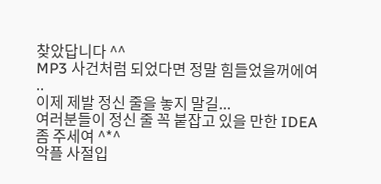찾았답니다 ^^
MP3 사건처럼 되었다면 정말 힘들었을꺼에여 ..
이제 제발 정신 줄을 놓지 말길...
여러분들이 정신 줄 꼭 붙잡고 있을 만한 IDEA좀 주세여 ^*^
악플 사절입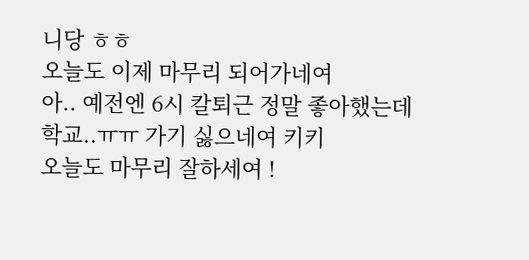니당 ㅎㅎ
오늘도 이제 마무리 되어가네여
아.. 예전엔 6시 칼퇴근 정말 좋아했는데
학교..ㅠㅠ 가기 싫으네여 키키
오늘도 마무리 잘하세여 !